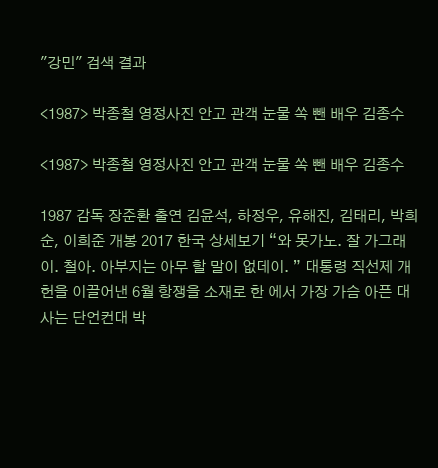"강민" 검색 결과

<1987> 박종철 영정사진 안고 관객 눈물 쏙 뺀 배우 김종수

<1987> 박종철 영정사진 안고 관객 눈물 쏙 뺀 배우 김종수

1987 감독 장준환 출연 김윤석, 하정우, 유해진, 김태리, 박희순, 이희준 개봉 2017 한국 상세보기 “와 못가노. 잘 가그래이. 철아. 아부지는 아무 할 말이 없데이. ” 대통령 직선제 개헌을 이끌어낸 6월 항쟁을 소재로 한 에서 가장 가슴 아픈 대사는 단언컨대 박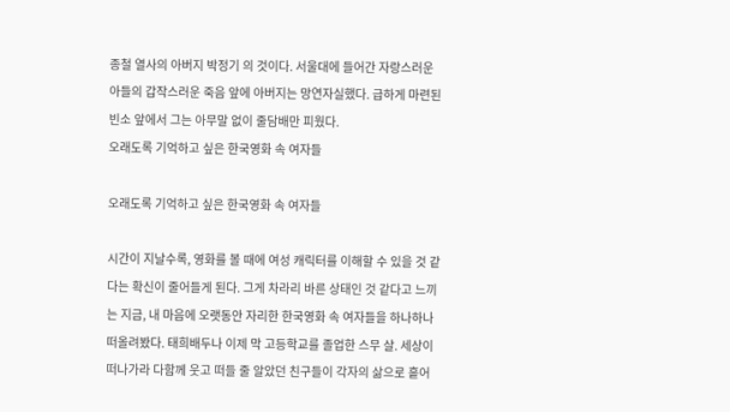종철 열사의 아버지 박정기 의 것이다. 서울대에 들어간 자랑스러운 아들의 갑작스러운 죽음 앞에 아버지는 망연자실했다. 급하게 마련된 빈소 앞에서 그는 아무말 없이 줄담배만 피웠다.
오래도록 기억하고 싶은 한국영화 속 여자들

오래도록 기억하고 싶은 한국영화 속 여자들

시간이 지날수록, 영화를 볼 때에 여성 캐릭터를 이해할 수 있을 것 같다는 확신이 줄어들게 된다. 그게 차라리 바른 상태인 것 같다고 느끼는 지금, 내 마음에 오랫동안 자리한 한국영화 속 여자들을 하나하나 떠올려봤다. 태희배두나 이제 막 고등학교를 졸업한 스무 살. 세상이 떠나가라 다함께 웃고 떠들 줄 알았던 친구들이 각자의 삶으로 흩어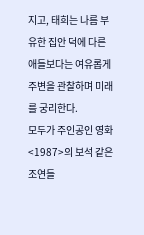지고, 태희는 나름 부유한 집안 덕에 다른 애들보다는 여유롭게 주변을 관찰하며 미래를 궁리한다.
모두가 주인공인 영화 <1987>의 보석 같은 조연들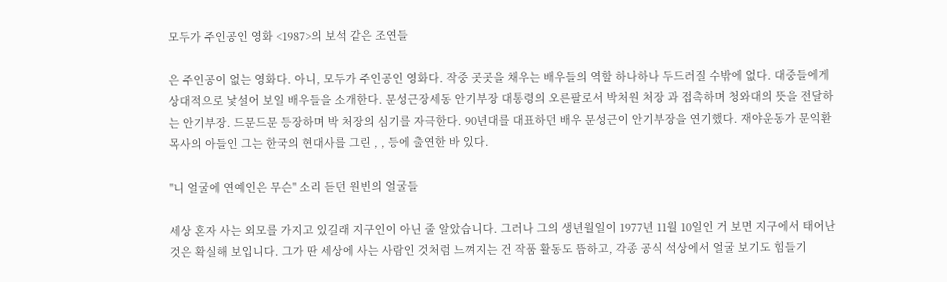모두가 주인공인 영화 <1987>의 보석 같은 조연들

은 주인공이 없는 영화다. 아니, 모두가 주인공인 영화다. 작중 곳곳을 채우는 배우들의 역할 하나하나 두드러질 수밖에 없다. 대중들에게 상대적으로 낯설어 보일 배우들을 소개한다. 문성근장세동 안기부장 대통령의 오른팔로서 박처원 처장 과 접촉하며 청와대의 뜻을 전달하는 안기부장. 드문드문 등장하며 박 처장의 심기를 자극한다. 90년대를 대표하던 배우 문성근이 안기부장을 연기했다. 재야운동가 문익환 목사의 아들인 그는 한국의 현대사를 그린 , , 등에 출연한 바 있다.

"니 얼굴에 연예인은 무슨" 소리 듣던 원빈의 얼굴들

세상 혼자 사는 외모를 가지고 있길래 지구인이 아닌 줄 알았습니다. 그러나 그의 생년월일이 1977년 11월 10일인 거 보면 지구에서 태어난 것은 확실해 보입니다. 그가 딴 세상에 사는 사람인 것처럼 느껴지는 건 작품 활동도 뜸하고, 각종 공식 석상에서 얼굴 보기도 힘들기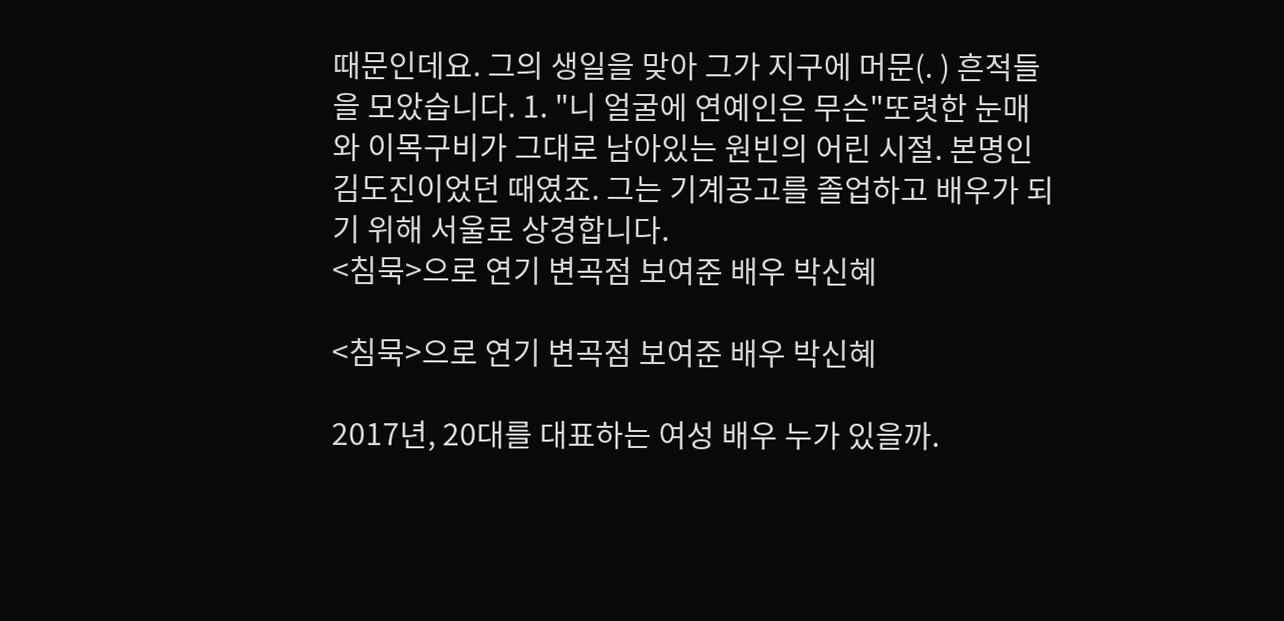때문인데요. 그의 생일을 맞아 그가 지구에 머문(. ) 흔적들을 모았습니다. 1. "니 얼굴에 연예인은 무슨"또렷한 눈매와 이목구비가 그대로 남아있는 원빈의 어린 시절. 본명인 김도진이었던 때였죠. 그는 기계공고를 졸업하고 배우가 되기 위해 서울로 상경합니다.
<침묵>으로 연기 변곡점 보여준 배우 박신혜

<침묵>으로 연기 변곡점 보여준 배우 박신혜

2017년, 20대를 대표하는 여성 배우 누가 있을까.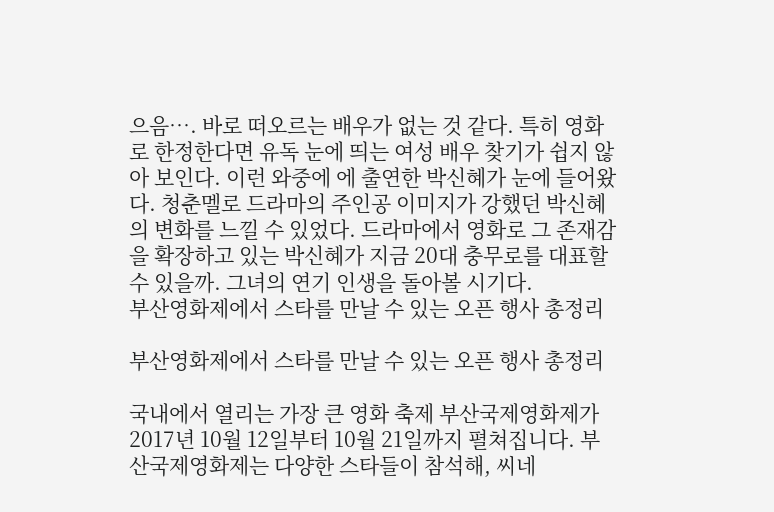으음…. 바로 떠오르는 배우가 없는 것 같다. 특히 영화로 한정한다면 유독 눈에 띄는 여성 배우 찾기가 쉽지 않아 보인다. 이런 와중에 에 출연한 박신혜가 눈에 들어왔다. 청춘멜로 드라마의 주인공 이미지가 강했던 박신혜의 변화를 느낄 수 있었다. 드라마에서 영화로 그 존재감을 확장하고 있는 박신혜가 지금 20대 충무로를 대표할 수 있을까. 그녀의 연기 인생을 돌아볼 시기다.
부산영화제에서 스타를 만날 수 있는 오픈 행사 총정리

부산영화제에서 스타를 만날 수 있는 오픈 행사 총정리

국내에서 열리는 가장 큰 영화 축제 부산국제영화제가 2017년 10월 12일부터 10월 21일까지 펼쳐집니다. 부산국제영화제는 다양한 스타들이 참석해, 씨네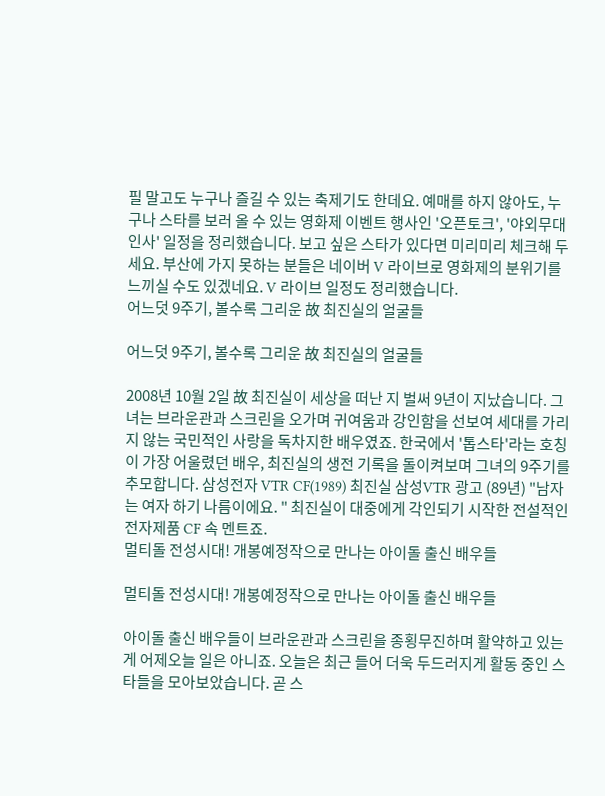필 말고도 누구나 즐길 수 있는 축제기도 한데요. 예매를 하지 않아도, 누구나 스타를 보러 올 수 있는 영화제 이벤트 행사인 '오픈토크', '야외무대인사' 일정을 정리했습니다. 보고 싶은 스타가 있다면 미리미리 체크해 두세요. 부산에 가지 못하는 분들은 네이버 V 라이브로 영화제의 분위기를 느끼실 수도 있겠네요. V 라이브 일정도 정리했습니다.
어느덧 9주기, 볼수록 그리운 故 최진실의 얼굴들

어느덧 9주기, 볼수록 그리운 故 최진실의 얼굴들

2008년 10월 2일 故 최진실이 세상을 떠난 지 벌써 9년이 지났습니다. 그녀는 브라운관과 스크린을 오가며 귀여움과 강인함을 선보여 세대를 가리지 않는 국민적인 사랑을 독차지한 배우였죠. 한국에서 '톱스타'라는 호칭이 가장 어울렸던 배우, 최진실의 생전 기록을 돌이켜보며 그녀의 9주기를 추모합니다. 삼성전자 VTR CF(1989) 최진실 삼성VTR 광고 (89년) "남자는 여자 하기 나름이에요. " 최진실이 대중에게 각인되기 시작한 전설적인 전자제품 CF 속 멘트죠.
멀티돌 전성시대! 개봉예정작으로 만나는 아이돌 출신 배우들

멀티돌 전성시대! 개봉예정작으로 만나는 아이돌 출신 배우들

아이돌 출신 배우들이 브라운관과 스크린을 종횡무진하며 활약하고 있는 게 어제오늘 일은 아니죠. 오늘은 최근 들어 더욱 두드러지게 활동 중인 스타들을 모아보았습니다. 곧 스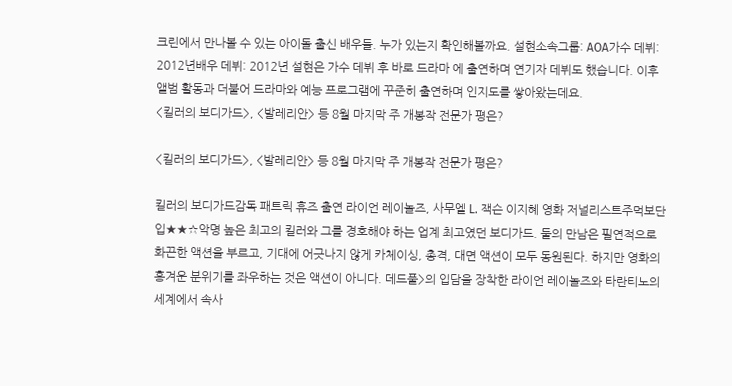크린에서 만나볼 수 있는 아이돌 출신 배우들. 누가 있는지 확인해볼까요. 설현소속그룹: AOA가수 데뷔: 2012년배우 데뷔: 2012년 설현은 가수 데뷔 후 바로 드라마 에 출연하며 연기자 데뷔도 했습니다. 이후 앨범 활동과 더불어 드라마와 예능 프로그램에 꾸준히 출연하며 인지도를 쌓아왔는데요.
<킬러의 보디가드>, <발레리안> 등 8월 마지막 주 개봉작 전문가 평은?

<킬러의 보디가드>, <발레리안> 등 8월 마지막 주 개봉작 전문가 평은?

킬러의 보디가드감독 패트릭 휴즈 출연 라이언 레이놀즈, 사무엘 L. 잭슨 이지혜 영화 저널리스트주먹보단 입★★☆악명 높은 최고의 킬러와 그를 경호해야 하는 업계 최고였던 보디가드. 둘의 만남은 필연적으로 화끈한 액션을 부르고, 기대에 어긋나지 않게 카체이싱, 총격, 대면 액션이 모두 동원된다. 하지만 영화의 흥겨운 분위기를 좌우하는 것은 액션이 아니다. 데드풀>의 입담을 장착한 라이언 레이놀즈와 타란티노의 세계에서 속사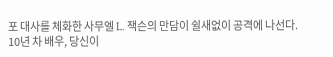포 대사를 체화한 사무엘 L. 잭슨의 만담이 쉴새없이 공격에 나선다.
10년 차 배우, 당신이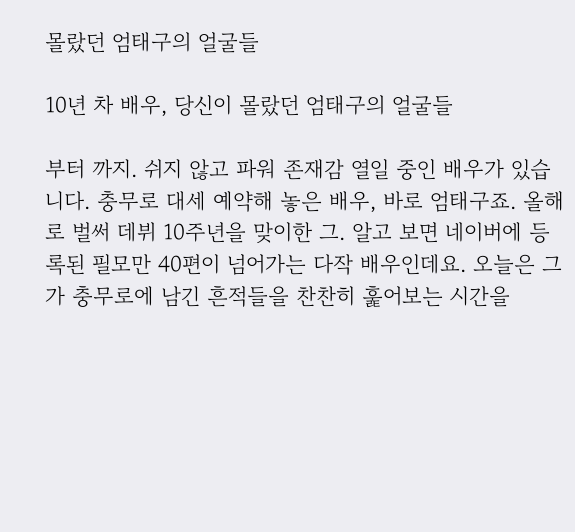몰랐던 엄태구의 얼굴들

10년 차 배우, 당신이 몰랐던 엄태구의 얼굴들

부터 까지. 쉬지 않고 파워 존재감 열일 중인 배우가 있습니다. 충무로 대세 예약해 놓은 배우, 바로 엄태구죠. 올해로 벌써 데뷔 10주년을 맞이한 그. 알고 보면 네이버에 등록된 필모만 40편이 넘어가는 다작 배우인데요. 오늘은 그가 충무로에 남긴 흔적들을 찬찬히 훑어보는 시간을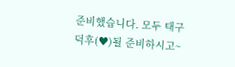준비했습니다. 모두 태구 덕후(♥)될 준비하시고~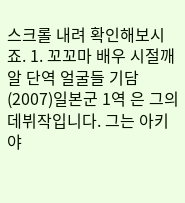스크롤 내려 확인해보시죠. 1. 꼬꼬마 배우 시절깨알 단역 얼굴들 기담(2007)일본군 1역 은 그의 데뷔작입니다. 그는 아키야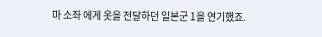마 소좌 에게 옷을 전달하던 일본군 1을 연기했죠.